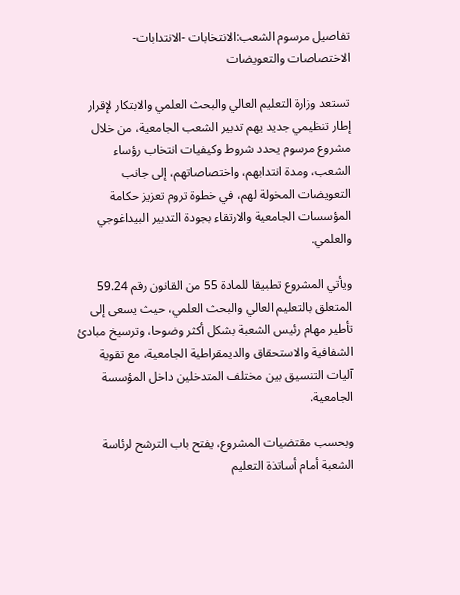تفاصيل مرسوم الشعب:الانتخابات -الانتدابات-الاختصاصات والتعويضات

تستعد وزارة التعليم العالي والبحث العلمي والابتكار لإقرار إطار تنظيمي جديد يهم تدبير الشعب الجامعية، من خلال مشروع مرسوم يحدد شروط وكيفيات انتخاب رؤساء الشعب، ومدة انتدابهم، واختصاصاتهم، إلى جانب التعويضات المخولة لهم، في خطوة تروم تعزيز حكامة المؤسسات الجامعية والارتقاء بجودة التدبير البيداغوجي والعلمي.

ويأتي المشروع تطبيقا للمادة 55 من القانون رقم 59.24 المتعلق بالتعليم العالي والبحث العلمي، حيث يسعى إلى تأطير مهام رئيس الشعبة بشكل أكثر وضوحا، وترسيخ مبادئ الشفافية والاستحقاق والديمقراطية الجامعية، مع تقوية آليات التنسيق بين مختلف المتدخلين داخل المؤسسة الجامعية.

وبحسب مقتضيات المشروع، يفتح باب الترشح لرئاسة الشعبة أمام أساتذة التعليم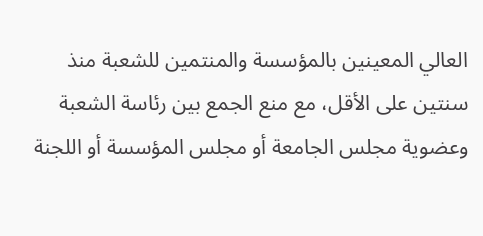العالي المعينين بالمؤسسة والمنتمين للشعبة منذ سنتين على الأقل، مع منع الجمع بين رئاسة الشعبة وعضوية مجلس الجامعة أو مجلس المؤسسة أو اللجنة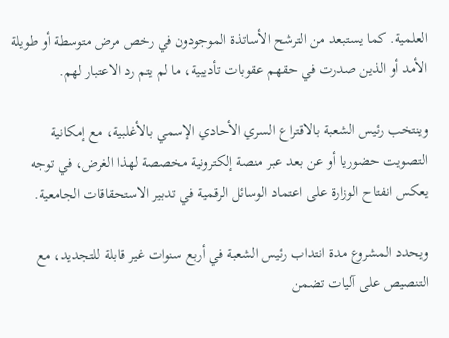العلمية. كما يستبعد من الترشح الأساتذة الموجودون في رخص مرض متوسطة أو طويلة الأمد أو الذين صدرت في حقهم عقوبات تأديبية، ما لم يتم رد الاعتبار لهم.

وينتخب رئيس الشعبة بالاقتراع السري الأحادي الإسمي بالأغلبية، مع إمكانية التصويت حضوريا أو عن بعد عبر منصة إلكترونية مخصصة لهذا الغرض، في توجه يعكس انفتاح الوزارة على اعتماد الوسائل الرقمية في تدبير الاستحقاقات الجامعية.

ويحدد المشروع مدة انتداب رئيس الشعبة في أربع سنوات غير قابلة للتجديد، مع التنصيص على آليات تضمن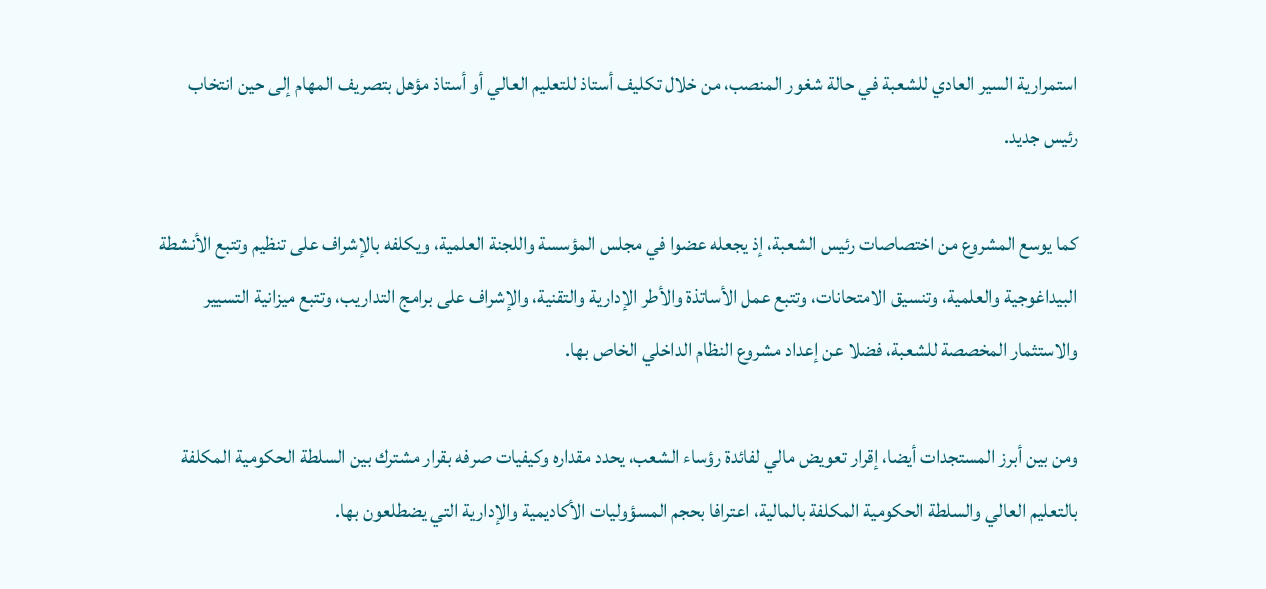استمرارية السير العادي للشعبة في حالة شغور المنصب، من خلال تكليف أستاذ للتعليم العالي أو أستاذ مؤهل بتصريف المهام إلى حين انتخاب رئيس جديد.

كما يوسع المشروع من اختصاصات رئيس الشعبة، إذ يجعله عضوا في مجلس المؤسسة واللجنة العلمية، ويكلفه بالإشراف على تنظيم وتتبع الأنشطة البيداغوجية والعلمية، وتنسيق الامتحانات، وتتبع عمل الأساتذة والأطر الإدارية والتقنية، والإشراف على برامج التداريب، وتتبع ميزانية التسيير والاستثمار المخصصة للشعبة، فضلا عن إعداد مشروع النظام الداخلي الخاص بها.

ومن بين أبرز المستجدات أيضا، إقرار تعويض مالي لفائدة رؤساء الشعب، يحدد مقداره وكيفيات صرفه بقرار مشترك بين السلطة الحكومية المكلفة بالتعليم العالي والسلطة الحكومية المكلفة بالمالية، اعترافا بحجم المسؤوليات الأكاديمية والإدارية التي يضطلعون بها.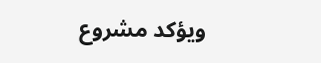ويؤكد مشروع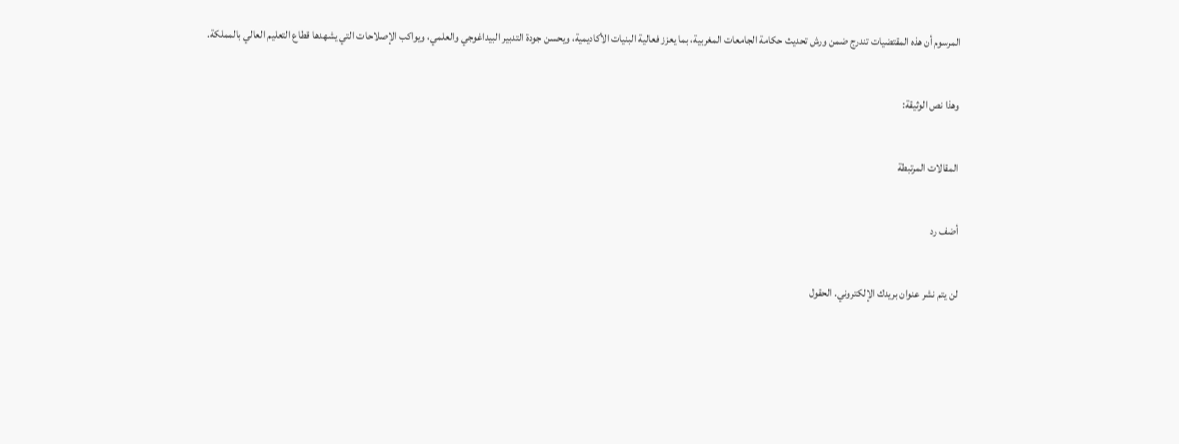المرسوم أن هذه المقتضيات تندرج ضمن ورش تحديث حكامة الجامعات المغربية، بما يعزز فعالية البنيات الأكاديمية، ويحسن جودة التدبير البيداغوجي والعلمي، ويواكب الإصلاحات التي يشهدها قطاع التعليم العالي بالمملكة.

وهذا نص الوثيقة:

المقالات المرتبطة

أضف رد

لن يتم نشر عنوان بريدك الإلكتروني. الحقول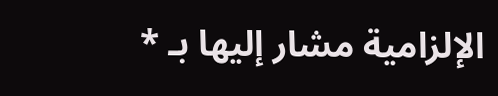الإلزامية مشار إليها بـ *